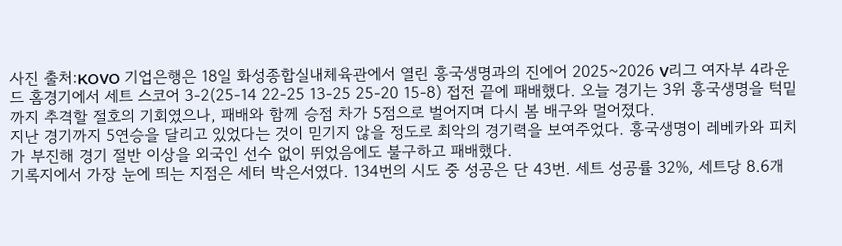사진 출처:KOVO 기업은행은 18일 화성종합실내체육관에서 열린 흥국생명과의 진에어 2025~2026 V리그 여자부 4라운드 홈경기에서 세트 스코어 3-2(25-14 22-25 13-25 25-20 15-8) 접전 끝에 패배했다. 오늘 경기는 3위 흥국생명을 턱밑까지 추격할 절호의 기회였으나, 패배와 함께 승점 차가 5점으로 벌어지며 다시 봄 배구와 멀어졌다.
지난 경기까지 5연승을 달리고 있었다는 것이 믿기지 않을 정도로 최악의 경기력을 보여주었다. 흥국생명이 레베카와 피치가 부진해 경기 절반 이상을 외국인 선수 없이 뛰었음에도 불구하고 패배했다.
기록지에서 가장 눈에 띄는 지점은 세터 박은서였다. 134번의 시도 중 성공은 단 43번. 세트 성공률 32%, 세트당 8.6개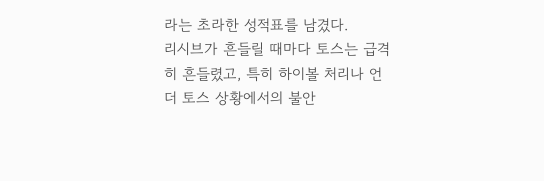라는 초라한 성적표를 남겼다.
리시브가 흔들릴 때마다 토스는 급격히 흔들렸고, 특히 하이볼 처리나 언더 토스 상황에서의 불안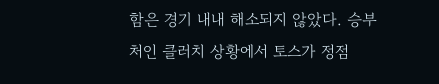함은 경기 내내 해소되지 않았다. 승부처인 클러치 상황에서 토스가 정점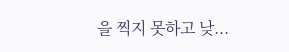을 찍지 못하고 낮...